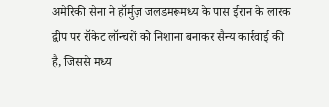अमेरिकी सेना ने हॉर्मुज़ जलडमरूमध्य के पास ईरान के लारक द्वीप पर रॉकेट लॉन्चरों को निशाना बनाकर सैन्य कार्रवाई की है, जिससे मध्य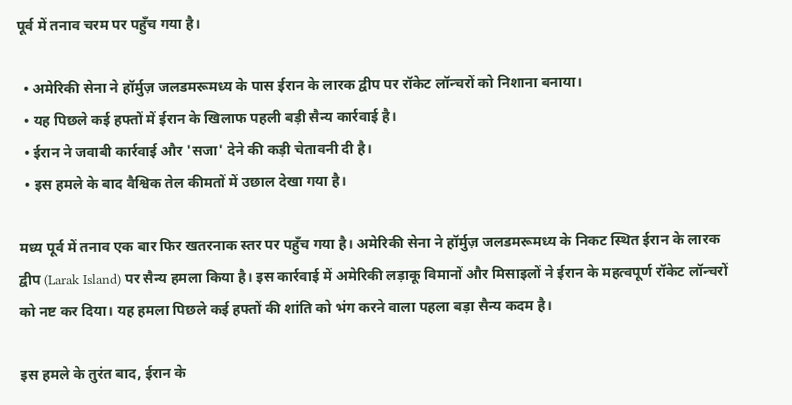पूर्व में तनाव चरम पर पहुँच गया है।

  • अमेरिकी सेना ने हॉर्मुज़ जलडमरूमध्य के पास ईरान के लारक द्वीप पर रॉकेट लॉन्चरों को निशाना बनाया।
  • यह पिछले कई हफ्तों में ईरान के खिलाफ पहली बड़ी सैन्य कार्रवाई है।
  • ईरान ने जवाबी कार्रवाई और 'सजा' देने की कड़ी चेतावनी दी है।
  • इस हमले के बाद वैश्विक तेल कीमतों में उछाल देखा गया है।

मध्य पूर्व में तनाव एक बार फिर खतरनाक स्तर पर पहुँच गया है। अमेरिकी सेना ने हॉर्मुज़ जलडमरूमध्य के निकट स्थित ईरान के लारक द्वीप (Larak Island) पर सैन्य हमला किया है। इस कार्रवाई में अमेरिकी लड़ाकू विमानों और मिसाइलों ने ईरान के महत्वपूर्ण रॉकेट लॉन्चरों को नष्ट कर दिया। यह हमला पिछले कई हफ्तों की शांति को भंग करने वाला पहला बड़ा सैन्य कदम है।

इस हमले के तुरंत बाद, ईरान के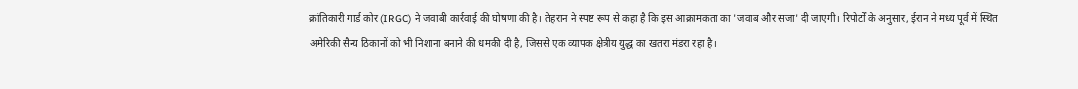क्रांतिकारी गार्ड कोर (IRGC) ने जवाबी कार्रवाई की घोषणा की है। तेहरान ने स्पष्ट रूप से कहा है कि इस आक्रामकता का 'जवाब और सजा' दी जाएगी। रिपोर्टों के अनुसार, ईरान ने मध्य पूर्व में स्थित अमेरिकी सैन्य ठिकानों को भी निशाना बनाने की धमकी दी है, जिससे एक व्यापक क्षेत्रीय युद्ध का खतरा मंडरा रहा है।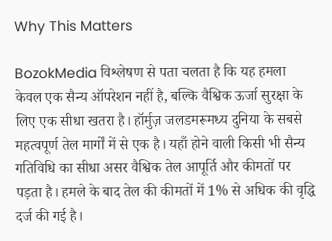Why This Matters

BozokMedia विश्लेषण से पता चलता है कि यह हमला केवल एक सैन्य ऑपरेशन नहीं है, बल्कि वैश्विक ऊर्जा सुरक्षा के लिए एक सीधा खतरा है। हॉर्मुज़ जलडमरूमध्य दुनिया के सबसे महत्वपूर्ण तेल मार्गों में से एक है। यहाँ होने वाली किसी भी सैन्य गतिविधि का सीधा असर वैश्विक तेल आपूर्ति और कीमतों पर पड़ता है। हमले के बाद तेल की कीमतों में 1% से अधिक की वृद्धि दर्ज की गई है।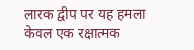लारक द्वीप पर यह हमला केवल एक रक्षात्मक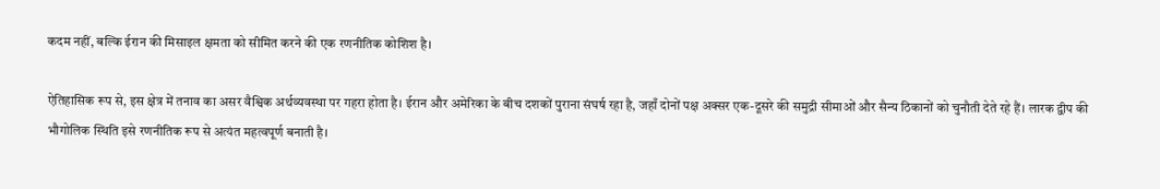कदम नहीं, बल्कि ईरान की मिसाइल क्षमता को सीमित करने की एक रणनीतिक कोशिश है।

ऐतिहासिक रूप से, इस क्षेत्र में तनाव का असर वैश्विक अर्थव्यवस्था पर गहरा होता है। ईरान और अमेरिका के बीच दशकों पुराना संघर्ष रहा है, जहाँ दोनों पक्ष अक्सर एक-दूसरे की समुद्री सीमाओं और सैन्य ठिकानों को चुनौती देते रहे हैं। लारक द्वीप की भौगोलिक स्थिति इसे रणनीतिक रूप से अत्यंत महत्वपूर्ण बनाती है।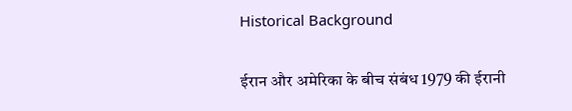Historical Background

ईरान और अमेरिका के बीच संबंध 1979 की ईरानी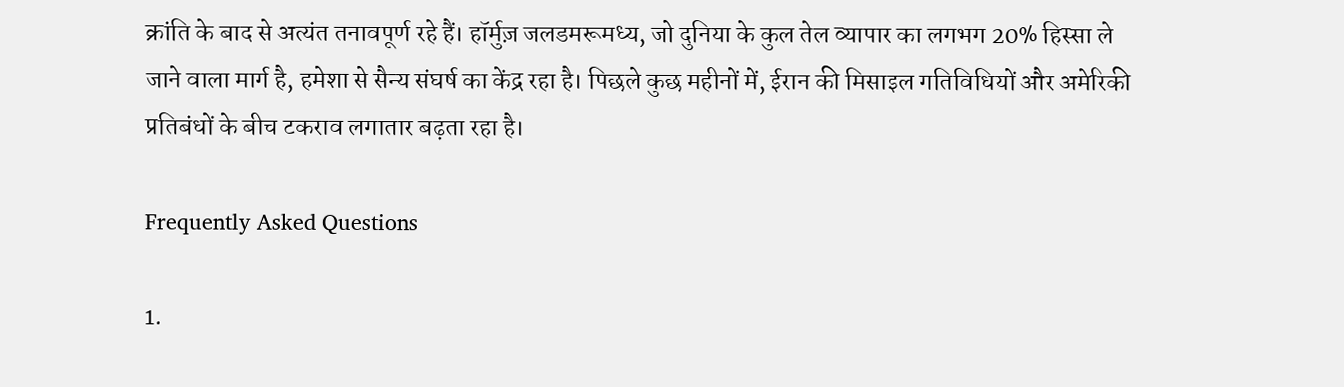क्रांति के बाद से अत्यंत तनावपूर्ण रहे हैं। हॉर्मुज़ जलडमरूमध्य, जो दुनिया के कुल तेल व्यापार का लगभग 20% हिस्सा ले जाने वाला मार्ग है, हमेशा से सैन्य संघर्ष का केंद्र रहा है। पिछले कुछ महीनों में, ईरान की मिसाइल गतिविधियों और अमेरिकी प्रतिबंधों के बीच टकराव लगातार बढ़ता रहा है।

Frequently Asked Questions

1.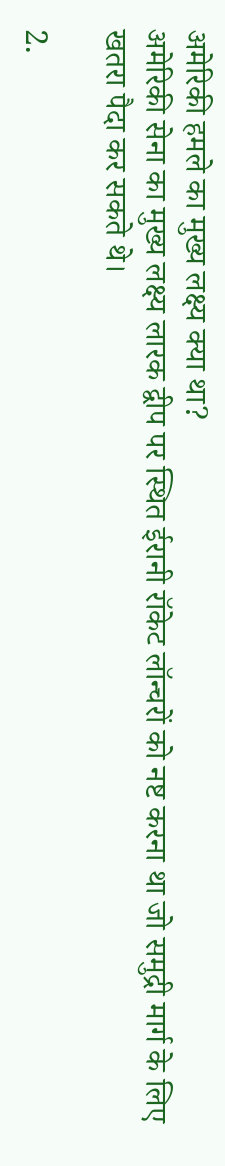अमेरिकी हमले का मुख्य लक्ष्य क्या था?
अमेरिकी सेना का मुख्य लक्ष्य लारक द्वीप पर स्थित ईरानी रॉकेट लॉन्चरों को नष्ट करना था जो समुद्री मार्ग के लिए खतरा पैदा कर सकते थे।

2.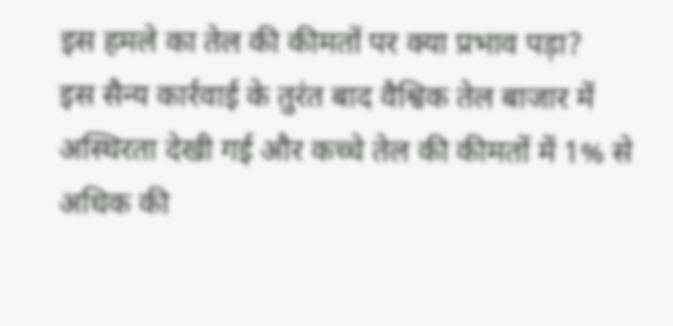इस हमले का तेल की कीमतों पर क्या प्रभाव पड़ा?
इस सैन्य कार्रवाई के तुरंत बाद वैश्विक तेल बाजार में अस्थिरता देखी गई और कच्चे तेल की कीमतों में 1% से अधिक की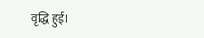वृद्धि हुई।